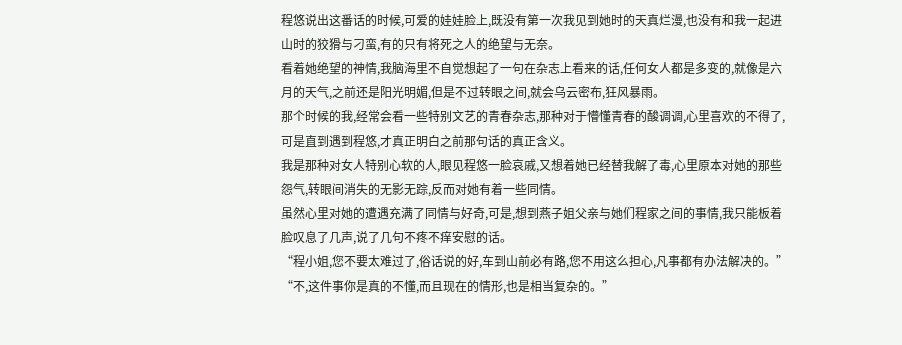程悠说出这番话的时候,可爱的娃娃脸上,既没有第一次我见到她时的天真烂漫,也没有和我一起进山时的狡猾与刁蛮,有的只有将死之人的绝望与无奈。
看着她绝望的神情,我脑海里不自觉想起了一句在杂志上看来的话,任何女人都是多变的,就像是六月的天气,之前还是阳光明媚,但是不过转眼之间,就会乌云密布,狂风暴雨。
那个时候的我,经常会看一些特别文艺的青春杂志,那种对于懵懂青春的酸调调,心里喜欢的不得了,可是直到遇到程悠,才真正明白之前那句话的真正含义。
我是那种对女人特别心软的人,眼见程悠一脸哀戚,又想着她已经替我解了毒,心里原本对她的那些怨气,转眼间消失的无影无踪,反而对她有着一些同情。
虽然心里对她的遭遇充满了同情与好奇,可是,想到燕子姐父亲与她们程家之间的事情,我只能板着脸叹息了几声,说了几句不疼不痒安慰的话。
“程小姐,您不要太难过了,俗话说的好,车到山前必有路,您不用这么担心,凡事都有办法解决的。”
“不,这件事你是真的不懂,而且现在的情形,也是相当复杂的。”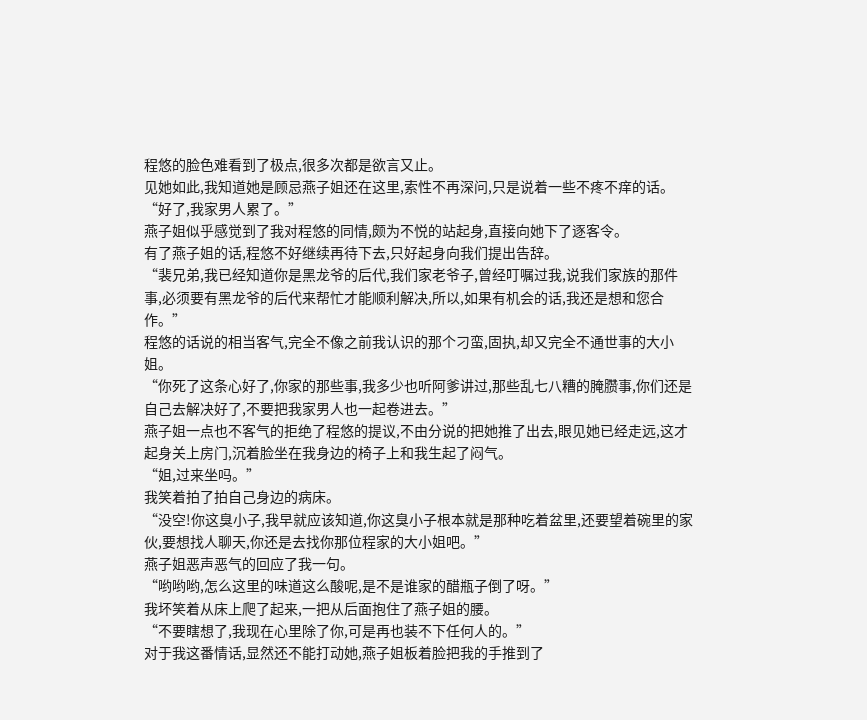程悠的脸色难看到了极点,很多次都是欲言又止。
见她如此,我知道她是顾忌燕子姐还在这里,索性不再深问,只是说着一些不疼不痒的话。
“好了,我家男人累了。”
燕子姐似乎感觉到了我对程悠的同情,颇为不悦的站起身,直接向她下了逐客令。
有了燕子姐的话,程悠不好继续再待下去,只好起身向我们提出告辞。
“裴兄弟,我已经知道你是黑龙爷的后代,我们家老爷子,曾经叮嘱过我,说我们家族的那件事,必须要有黑龙爷的后代来帮忙才能顺利解决,所以,如果有机会的话,我还是想和您合作。”
程悠的话说的相当客气,完全不像之前我认识的那个刁蛮,固执,却又完全不通世事的大小姐。
“你死了这条心好了,你家的那些事,我多少也听阿爹讲过,那些乱七八糟的腌臜事,你们还是自己去解决好了,不要把我家男人也一起卷进去。”
燕子姐一点也不客气的拒绝了程悠的提议,不由分说的把她推了出去,眼见她已经走远,这才起身关上房门,沉着脸坐在我身边的椅子上和我生起了闷气。
“姐,过来坐吗。”
我笑着拍了拍自己身边的病床。
“没空!你这臭小子,我早就应该知道,你这臭小子根本就是那种吃着盆里,还要望着碗里的家伙,要想找人聊天,你还是去找你那位程家的大小姐吧。”
燕子姐恶声恶气的回应了我一句。
“哟哟哟,怎么这里的味道这么酸呢,是不是谁家的醋瓶子倒了呀。”
我坏笑着从床上爬了起来,一把从后面抱住了燕子姐的腰。
“不要瞎想了,我现在心里除了你,可是再也装不下任何人的。”
对于我这番情话,显然还不能打动她,燕子姐板着脸把我的手推到了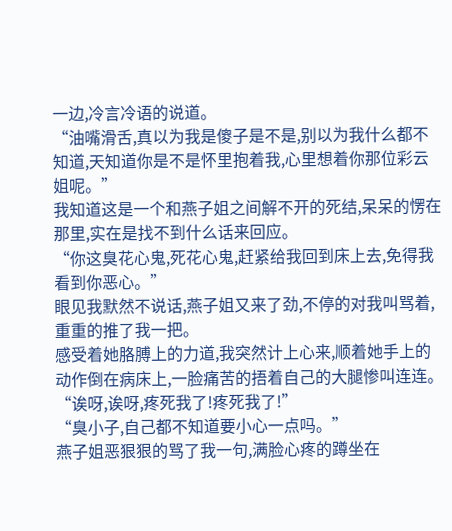一边,冷言冷语的说道。
“油嘴滑舌,真以为我是傻子是不是,别以为我什么都不知道,天知道你是不是怀里抱着我,心里想着你那位彩云姐呢。”
我知道这是一个和燕子姐之间解不开的死结,呆呆的愣在那里,实在是找不到什么话来回应。
“你这臭花心鬼,死花心鬼,赶紧给我回到床上去,免得我看到你恶心。”
眼见我默然不说话,燕子姐又来了劲,不停的对我叫骂着,重重的推了我一把。
感受着她胳膊上的力道,我突然计上心来,顺着她手上的动作倒在病床上,一脸痛苦的捂着自己的大腿惨叫连连。
“诶呀,诶呀,疼死我了!疼死我了!”
“臭小子,自己都不知道要小心一点吗。”
燕子姐恶狠狠的骂了我一句,满脸心疼的蹲坐在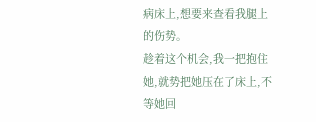病床上,想要来查看我腿上的伤势。
趁着这个机会,我一把抱住她,就势把她压在了床上,不等她回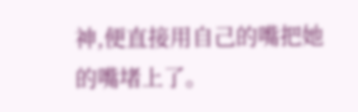神,便直接用自己的嘴把她的嘴堵上了。